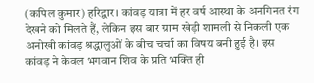(कपिल कुमार) हरिद्वार। कांवड़ यात्रा में हर वर्ष आस्था के अनगिनत रंग देखने को मिलते हैं, लेकिन इस बार ग्राम खेड़ी शामली से निकली एक अनोखी कांवड़ श्रद्धालुओं के बीच चर्चा का विषय बनी हुई है। इस कांवड़ ने केवल भगवान शिव के प्रति भक्ति ही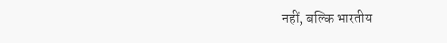नहीं, बल्कि भारतीय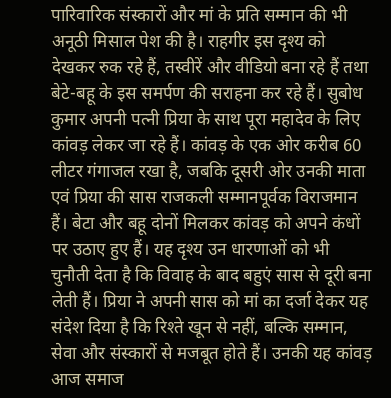पारिवारिक संस्कारों और मां के प्रति सम्मान की भी अनूठी मिसाल पेश की है। राहगीर इस दृश्य को देखकर रुक रहे हैं, तस्वीरें और वीडियो बना रहे हैं तथा बेटे-बहू के इस समर्पण की सराहना कर रहे हैं। सुबोध कुमार अपनी पत्नी प्रिया के साथ पूरा महादेव के लिए कांवड़ लेकर जा रहे हैं। कांवड़ के एक ओर करीब 60 लीटर गंगाजल रखा है, जबकि दूसरी ओर उनकी माता एवं प्रिया की सास राजकली सम्मानपूर्वक विराजमान हैं। बेटा और बहू दोनों मिलकर कांवड़ को अपने कंधों पर उठाए हुए हैं। यह दृश्य उन धारणाओं को भी चुनौती देता है कि विवाह के बाद बहुएं सास से दूरी बना लेती हैं। प्रिया ने अपनी सास को मां का दर्जा देकर यह संदेश दिया है कि रिश्ते खून से नहीं, बल्कि सम्मान, सेवा और संस्कारों से मजबूत होते हैं। उनकी यह कांवड़ आज समाज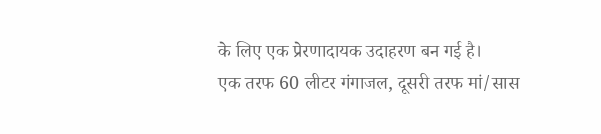के लिए एक प्रेरणादायक उदाहरण बन गई है।
एक तरफ 60 लीटर गंगाजल, दूसरी तरफ मां/सास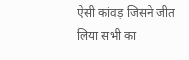ऐसी कांवड़ जिसने जीत लिया सभी का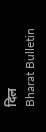दिल
Bharat Bulletin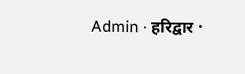Admin · हरिद्वार ·